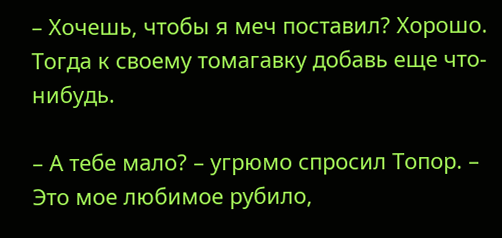– Хочешь, чтобы я меч поставил? Хорошо. Тогда к своему томагавку добавь еще что-нибудь.

– А тебе мало? – угрюмо спросил Топор. – Это мое любимое рубило,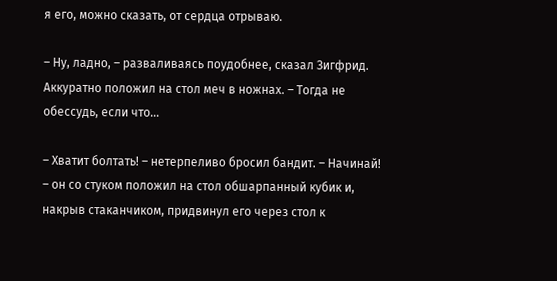я его, можно сказать, от сердца отрываю.

– Ну, ладно, – разваливаясь поудобнее, сказал Зигфрид. Аккуратно положил на стол меч в ножнах. – Тогда не обессудь, если что…

– Хватит болтать! – нетерпеливо бросил бандит. – Начинай! – он со стуком положил на стол обшарпанный кубик и, накрыв стаканчиком, придвинул его через стол к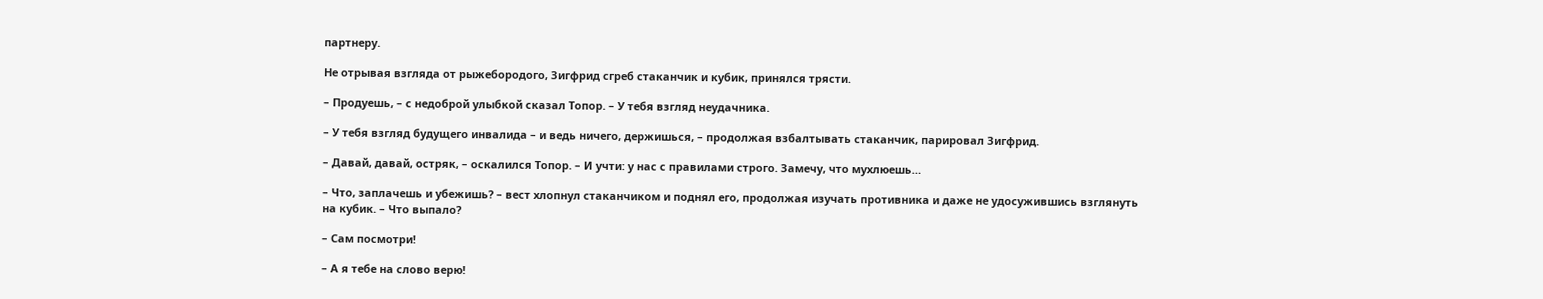партнеру.

Не отрывая взгляда от рыжебородого, Зигфрид сгреб стаканчик и кубик, принялся трясти.

– Продуешь, – с недоброй улыбкой сказал Топор. – У тебя взгляд неудачника.

– У тебя взгляд будущего инвалида – и ведь ничего, держишься, – продолжая взбалтывать стаканчик, парировал Зигфрид.

– Давай, давай, остряк, – оскалился Топор. – И учти: у нас с правилами строго. Замечу, что мухлюешь…

– Что, заплачешь и убежишь? – вест хлопнул стаканчиком и поднял его, продолжая изучать противника и даже не удосужившись взглянуть на кубик. – Что выпало?

– Сам посмотри!

– А я тебе на слово верю!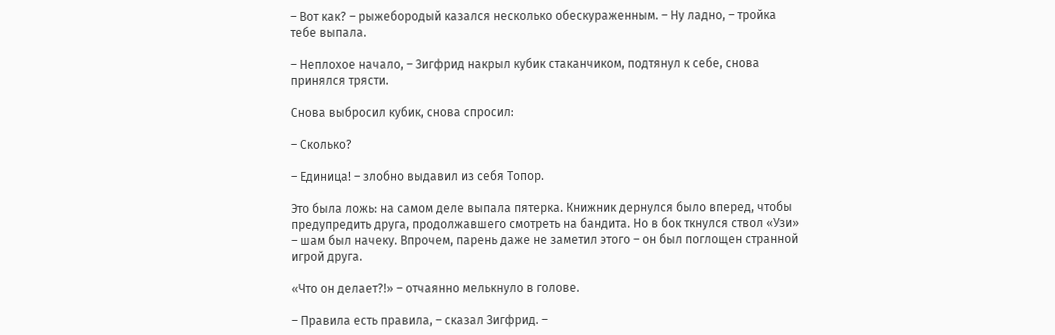– Вот как? – рыжебородый казался несколько обескураженным. – Ну ладно, – тройка тебе выпала.

– Неплохое начало, – Зигфрид накрыл кубик стаканчиком, подтянул к себе, снова принялся трясти.

Снова выбросил кубик, снова спросил:

– Сколько?

– Единица! – злобно выдавил из себя Топор.

Это была ложь: на самом деле выпала пятерка. Книжник дернулся было вперед, чтобы предупредить друга, продолжавшего смотреть на бандита. Но в бок ткнулся ствол «Узи» – шам был начеку. Впрочем, парень даже не заметил этого – он был поглощен странной игрой друга.

«Что он делает?!» – отчаянно мелькнуло в голове.

– Правила есть правила, – сказал Зигфрид. –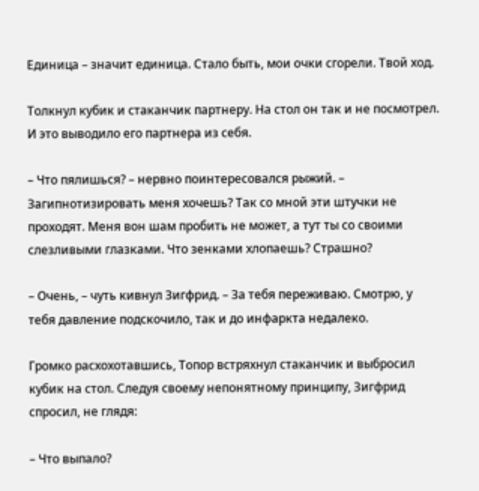Единица – значит единица. Стало быть, мои очки сгорели. Твой ход.

Толкнул кубик и стаканчик партнеру. На стол он так и не посмотрел. И это выводило его партнера из себя.

– Что пялишься? – нервно поинтересовался рыжий. – Загипнотизировать меня хочешь? Так со мной эти штучки не проходят. Меня вон шам пробить не может, а тут ты со своими слезливыми глазками. Что зенками хлопаешь? Страшно?

– Очень, – чуть кивнул Зигфрид. – За тебя переживаю. Смотрю, у тебя давление подскочило, так и до инфаркта недалеко.

Громко расхохотавшись, Топор встряхнул стаканчик и выбросил кубик на стол. Следуя своему непонятному принципу, Зигфрид спросил, не глядя:

– Что выпало?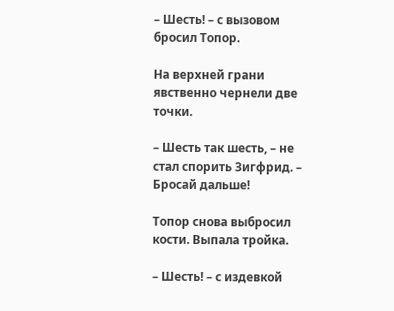– Шесть! – с вызовом бросил Топор.

На верхней грани явственно чернели две точки.

– Шесть так шесть, – не стал спорить Зигфрид. – Бросай дальше!

Топор снова выбросил кости. Выпала тройка.

– Шесть! – с издевкой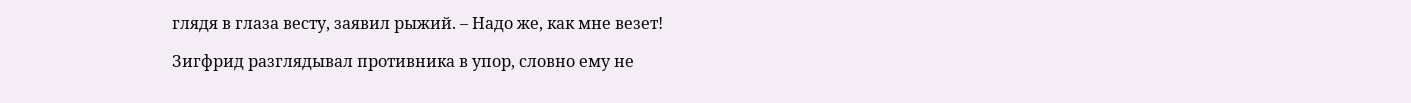глядя в глаза весту, заявил рыжий. – Надо же, как мне везет!

Зигфрид разглядывал противника в упор, словно ему не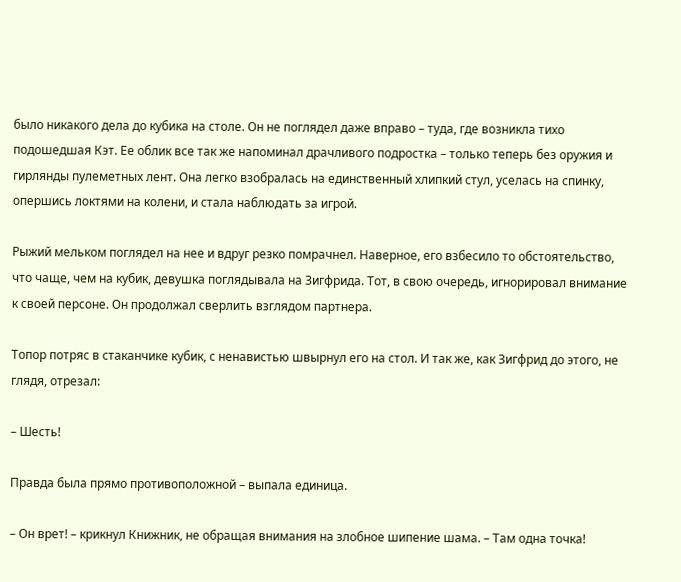было никакого дела до кубика на столе. Он не поглядел даже вправо – туда, где возникла тихо подошедшая Кэт. Ее облик все так же напоминал драчливого подростка – только теперь без оружия и гирлянды пулеметных лент. Она легко взобралась на единственный хлипкий стул, уселась на спинку, опершись локтями на колени, и стала наблюдать за игрой.

Рыжий мельком поглядел на нее и вдруг резко помрачнел. Наверное, его взбесило то обстоятельство, что чаще, чем на кубик, девушка поглядывала на Зигфрида. Тот, в свою очередь, игнорировал внимание к своей персоне. Он продолжал сверлить взглядом партнера.

Топор потряс в стаканчике кубик, с ненавистью швырнул его на стол. И так же, как Зигфрид до этого, не глядя, отрезал:

– Шесть!

Правда была прямо противоположной – выпала единица.

– Он врет! – крикнул Книжник, не обращая внимания на злобное шипение шама. – Там одна точка!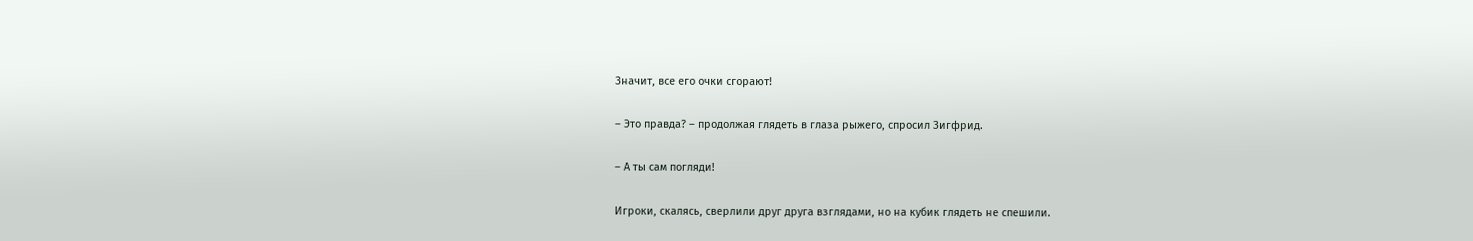Значит, все его очки сгорают!

– Это правда? – продолжая глядеть в глаза рыжего, спросил Зигфрид.

– А ты сам погляди!

Игроки, скалясь, сверлили друг друга взглядами, но на кубик глядеть не спешили.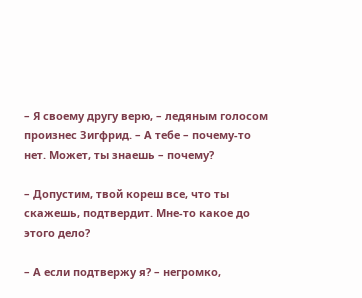– Я своему другу верю, – ледяным голосом произнес Зигфрид. – А тебе – почему-то нет. Может, ты знаешь – почему?

– Допустим, твой кореш все, что ты скажешь, подтвердит. Мне-то какое до этого дело?

– А если подтвержу я? – негромко,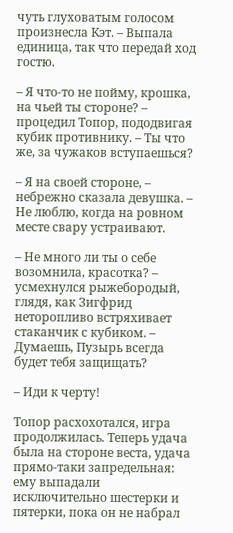чуть глуховатым голосом произнесла Кэт. – Выпала единица, так что передай ход гостю.

– Я что-то не пойму, крошка, на чьей ты стороне? – процедил Топор, пододвигая кубик противнику. – Ты что же, за чужаков вступаешься?

– Я на своей стороне, – небрежно сказала девушка. – Не люблю, когда на ровном месте свару устраивают.

– Не много ли ты о себе возомнила, красотка? – усмехнулся рыжебородый, глядя, как Зигфрид неторопливо встряхивает стаканчик с кубиком. – Думаешь, Пузырь всегда будет тебя защищать?

– Иди к черту!

Топор расхохотался, игра продолжилась. Теперь удача была на стороне веста, удача прямо-таки запредельная: ему выпадали исключительно шестерки и пятерки, пока он не набрал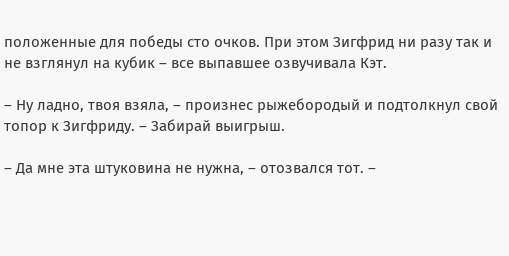положенные для победы сто очков. При этом Зигфрид ни разу так и не взглянул на кубик – все выпавшее озвучивала Кэт.

– Ну ладно, твоя взяла, – произнес рыжебородый и подтолкнул свой топор к Зигфриду. – Забирай выигрыш.

– Да мне эта штуковина не нужна, – отозвался тот. –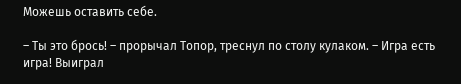Можешь оставить себе.

– Ты это брось! – прорычал Топор, треснул по столу кулаком. – Игра есть игра! Выиграл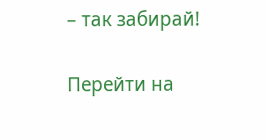– так забирай!

Перейти на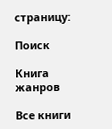страницу:

Поиск

Книга жанров

Все книги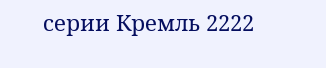серии Кремль 2222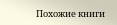Похожие книги